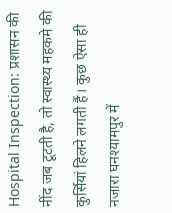Hospital Inspection: प्रशासन की नींद जब टूटती है, तो स्वास्थ्य महकमे की कुर्सियां हिलने लगती हैं। कुछ ऐसा ही नजारा घनश्यामपुर में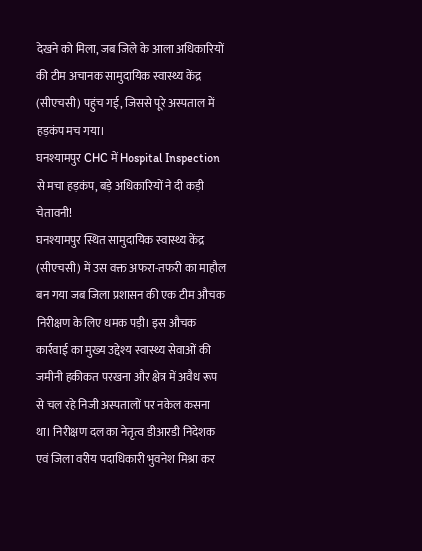देखने को मिला, जब जिले के आला अधिकारियों की टीम अचानक सामुदायिक स्वास्थ्य केंद्र (सीएचसी) पहुंच गई, जिससे पूरे अस्पताल में हड़कंप मच गया।
घनश्यामपुर CHC में Hospital Inspection से मचा हड़कंप, बड़े अधिकारियों ने दी कड़ी चेतावनी!
घनश्यामपुर स्थित सामुदायिक स्वास्थ्य केंद्र (सीएचसी) में उस वक्त अफरा-तफरी का माहौल बन गया जब जिला प्रशासन की एक टीम औचक निरीक्षण के लिए धमक पड़ी। इस औचक कार्रवाई का मुख्य उद्देश्य स्वास्थ्य सेवाओं की जमीनी हकीकत परखना और क्षेत्र में अवैध रूप से चल रहे निजी अस्पतालों पर नकेल कसना था। निरीक्षण दल का नेतृत्व डीआरडी निदेशक एवं जिला वरीय पदाधिकारी भुवनेश मिश्रा कर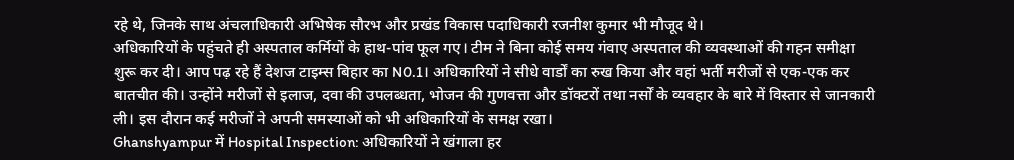रहे थे, जिनके साथ अंचलाधिकारी अभिषेक सौरभ और प्रखंड विकास पदाधिकारी रजनीश कुमार भी मौजूद थे।
अधिकारियों के पहुंचते ही अस्पताल कर्मियों के हाथ-पांव फूल गए। टीम ने बिना कोई समय गंवाए अस्पताल की व्यवस्थाओं की गहन समीक्षा शुरू कर दी। आप पढ़ रहे हैं देशज टाइम्स बिहार का N0.1। अधिकारियों ने सीधे वार्डों का रुख किया और वहां भर्ती मरीजों से एक-एक कर बातचीत की। उन्होंने मरीजों से इलाज, दवा की उपलब्धता, भोजन की गुणवत्ता और डॉक्टरों तथा नर्सों के व्यवहार के बारे में विस्तार से जानकारी ली। इस दौरान कई मरीजों ने अपनी समस्याओं को भी अधिकारियों के समक्ष रखा।
Ghanshyampur में Hospital Inspection: अधिकारियों ने खंगाला हर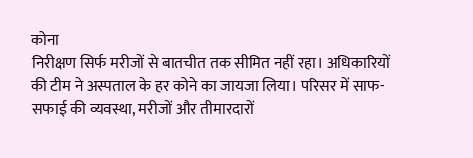कोना
निरीक्षण सिर्फ मरीजों से बातचीत तक सीमित नहीं रहा। अधिकारियों की टीम ने अस्पताल के हर कोने का जायजा लिया। परिसर में साफ-सफाई की व्यवस्था, मरीजों और तीमारदारों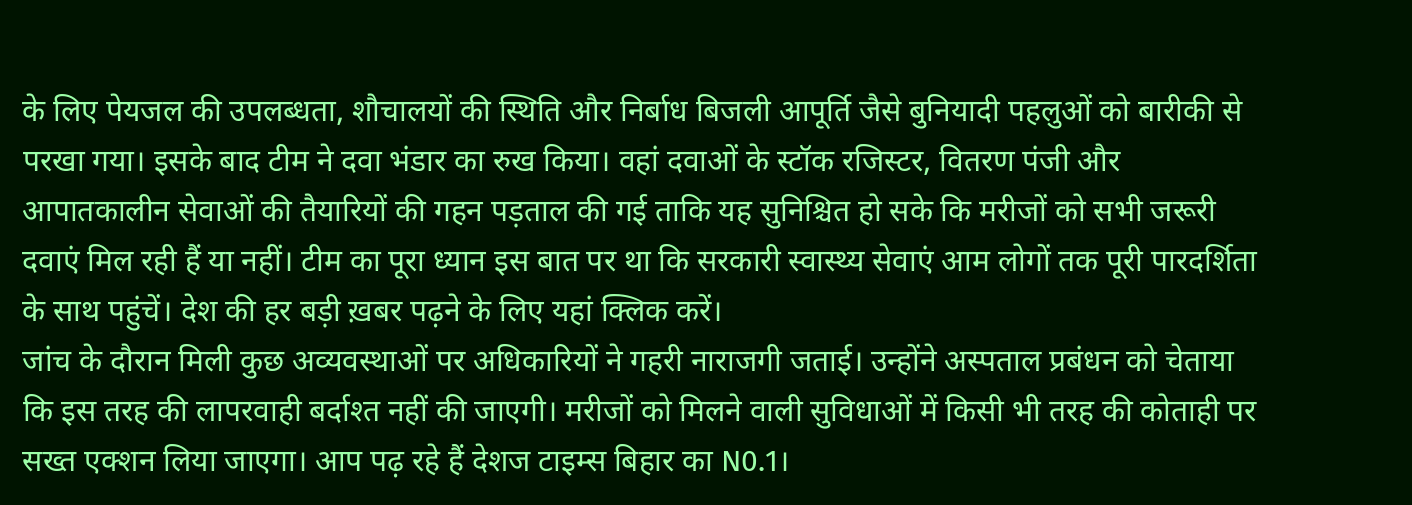के लिए पेयजल की उपलब्धता, शौचालयों की स्थिति और निर्बाध बिजली आपूर्ति जैसे बुनियादी पहलुओं को बारीकी से परखा गया। इसके बाद टीम ने दवा भंडार का रुख किया। वहां दवाओं के स्टॉक रजिस्टर, वितरण पंजी और आपातकालीन सेवाओं की तैयारियों की गहन पड़ताल की गई ताकि यह सुनिश्चित हो सके कि मरीजों को सभी जरूरी दवाएं मिल रही हैं या नहीं। टीम का पूरा ध्यान इस बात पर था कि सरकारी स्वास्थ्य सेवाएं आम लोगों तक पूरी पारदर्शिता के साथ पहुंचें। देश की हर बड़ी ख़बर पढ़ने के लिए यहां क्लिक करें।
जांच के दौरान मिली कुछ अव्यवस्थाओं पर अधिकारियों ने गहरी नाराजगी जताई। उन्होंने अस्पताल प्रबंधन को चेताया कि इस तरह की लापरवाही बर्दाश्त नहीं की जाएगी। मरीजों को मिलने वाली सुविधाओं में किसी भी तरह की कोताही पर सख्त एक्शन लिया जाएगा। आप पढ़ रहे हैं देशज टाइम्स बिहार का N0.1।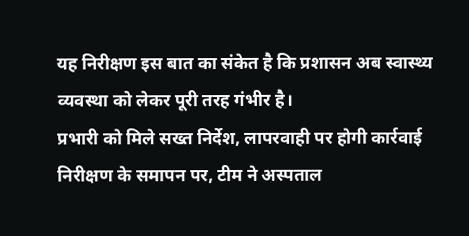यह निरीक्षण इस बात का संकेत है कि प्रशासन अब स्वास्थ्य व्यवस्था को लेकर पूरी तरह गंभीर है।
प्रभारी को मिले सख्त निर्देश, लापरवाही पर होगी कार्रवाई
निरीक्षण के समापन पर, टीम ने अस्पताल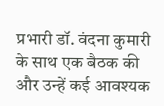प्रभारी डॉ. वंदना कुमारी के साथ एक बैठक की और उन्हें कई आवश्यक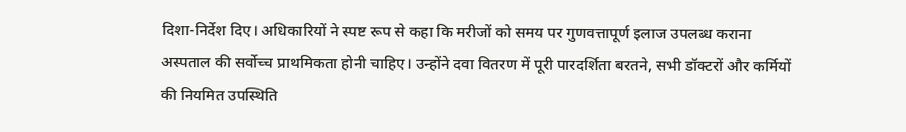दिशा-निर्देश दिए। अधिकारियों ने स्पष्ट रूप से कहा कि मरीजों को समय पर गुणवत्तापूर्ण इलाज उपलब्ध कराना अस्पताल की सर्वोच्च प्राथमिकता होनी चाहिए। उन्होंने दवा वितरण में पूरी पारदर्शिता बरतने, सभी डॉक्टरों और कर्मियों की नियमित उपस्थिति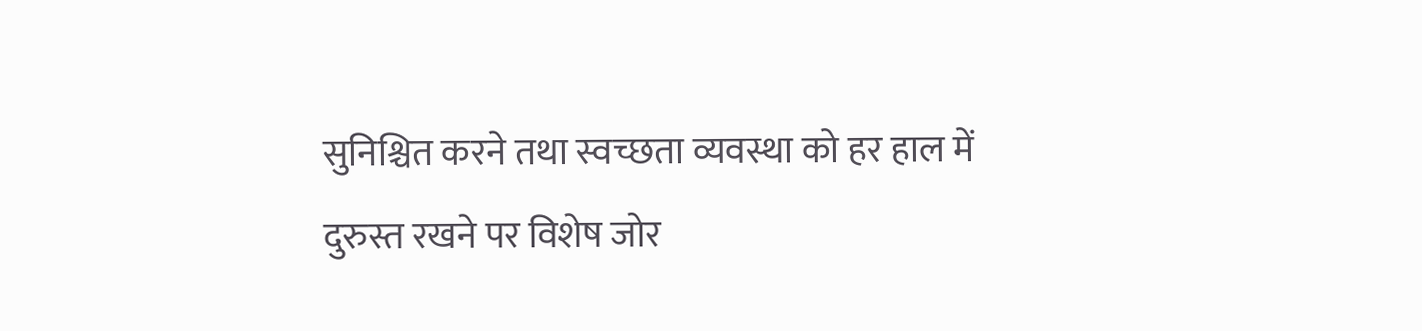सुनिश्चित करने तथा स्वच्छता व्यवस्था को हर हाल में दुरुस्त रखने पर विशेष जोर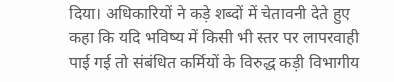दिया। अधिकारियों ने कड़े शब्दों में चेतावनी देते हुए कहा कि यदि भविष्य में किसी भी स्तर पर लापरवाही पाई गई तो संबंधित कर्मियों के विरुद्ध कड़ी विभागीय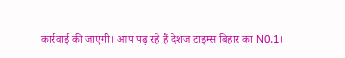कार्रवाई की जाएगी। आप पढ़ रहे हैं देशज टाइम्स बिहार का N0.1।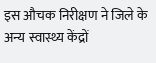इस औचक निरीक्षण ने जिले के अन्य स्वास्थ्य केंद्रों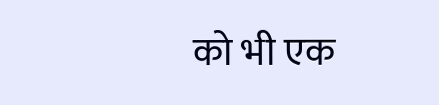को भी एक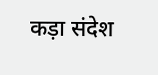कड़ा संदेश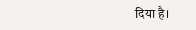दिया है।